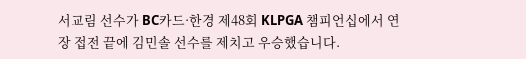서교림 선수가 BC카드·한경 제48회 KLPGA 챔피언십에서 연장 접전 끝에 김민솔 선수를 제치고 우승했습니다.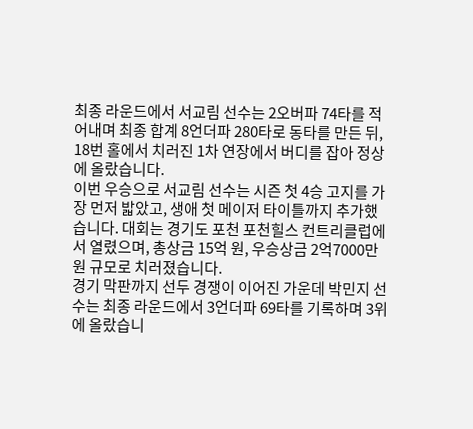최종 라운드에서 서교림 선수는 2오버파 74타를 적어내며 최종 합계 8언더파 280타로 동타를 만든 뒤, 18번 홀에서 치러진 1차 연장에서 버디를 잡아 정상에 올랐습니다.
이번 우승으로 서교림 선수는 시즌 첫 4승 고지를 가장 먼저 밟았고, 생애 첫 메이저 타이틀까지 추가했습니다. 대회는 경기도 포천 포천힐스 컨트리클럽에서 열렸으며, 총상금 15억 원, 우승상금 2억7000만 원 규모로 치러졌습니다.
경기 막판까지 선두 경쟁이 이어진 가운데 박민지 선수는 최종 라운드에서 3언더파 69타를 기록하며 3위에 올랐습니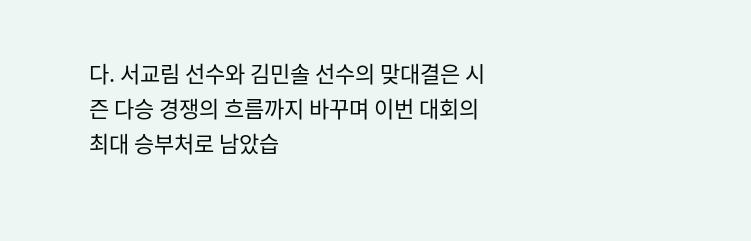다. 서교림 선수와 김민솔 선수의 맞대결은 시즌 다승 경쟁의 흐름까지 바꾸며 이번 대회의 최대 승부처로 남았습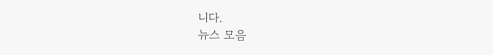니다.
뉴스 모음